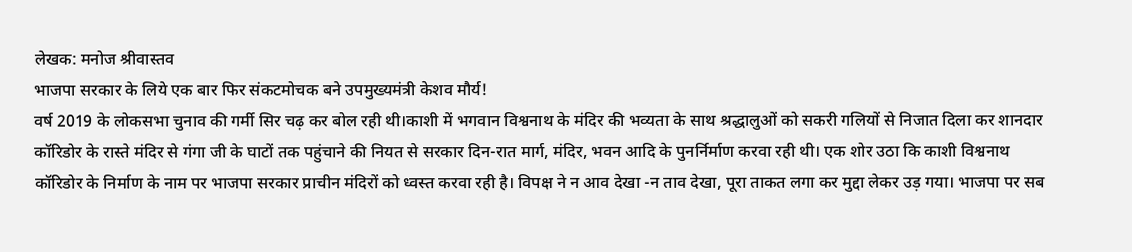लेखक: मनोज श्रीवास्तव
भाजपा सरकार के लिये एक बार फिर संकटमोचक बने उपमुख्यमंत्री केशव मौर्य!
वर्ष 2019 के लोकसभा चुनाव की गर्मी सिर चढ़ कर बोल रही थी।काशी में भगवान विश्वनाथ के मंदिर की भव्यता के साथ श्रद्धालुओं को सकरी गलियों से निजात दिला कर शानदार कॉरिडोर के रास्ते मंदिर से गंगा जी के घाटों तक पहुंचाने की नियत से सरकार दिन-रात मार्ग, मंदिर, भवन आदि के पुनर्निर्माण करवा रही थी। एक शोर उठा कि काशी विश्वनाथ कॉरिडोर के निर्माण के नाम पर भाजपा सरकार प्राचीन मंदिरों को ध्वस्त करवा रही है। विपक्ष ने न आव देखा -न ताव देखा, पूरा ताकत लगा कर मुद्दा लेकर उड़ गया। भाजपा पर सब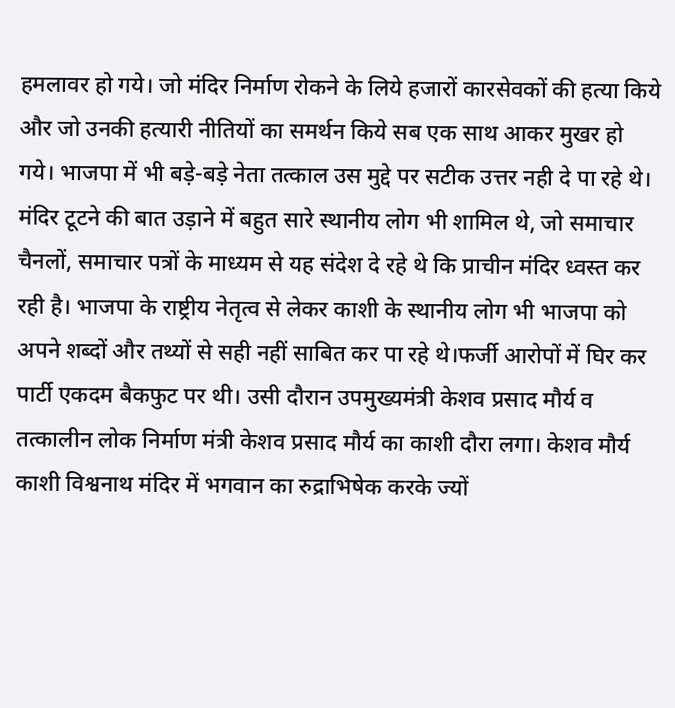हमलावर हो गये। जो मंदिर निर्माण रोकने के लिये हजारों कारसेवकों की हत्या किये और जो उनकी हत्यारी नीतियों का समर्थन किये सब एक साथ आकर मुखर हो गये। भाजपा में भी बड़े-बड़े नेता तत्काल उस मुद्दे पर सटीक उत्तर नही दे पा रहे थे। मंदिर टूटने की बात उड़ाने में बहुत सारे स्थानीय लोग भी शामिल थे, जो समाचार चैनलों, समाचार पत्रों के माध्यम से यह संदेश दे रहे थे कि प्राचीन मंदिर ध्वस्त कर रही है। भाजपा के राष्ट्रीय नेतृत्व से लेकर काशी के स्थानीय लोग भी भाजपा को अपने शब्दों और तथ्यों से सही नहीं साबित कर पा रहे थे।फर्जी आरोपों में घिर कर पार्टी एकदम बैकफुट पर थी। उसी दौरान उपमुख्यमंत्री केशव प्रसाद मौर्य व तत्कालीन लोक निर्माण मंत्री केशव प्रसाद मौर्य का काशी दौरा लगा। केशव मौर्य काशी विश्वनाथ मंदिर में भगवान का रुद्राभिषेक करके ज्यों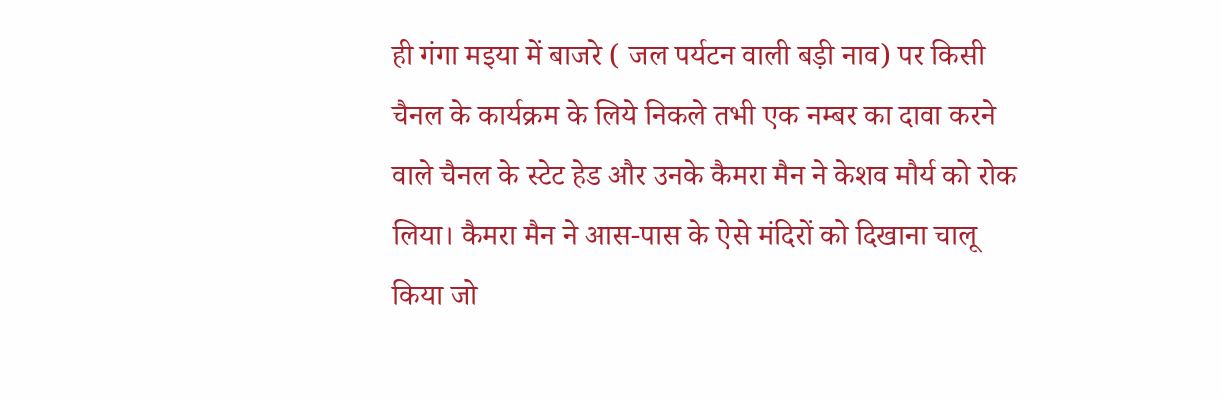ही गंगा मइया में बाजरे ( जल पर्यटन वाली बड़ी नाव) पर किसी चैनल के कार्यक्रम के लिये निकले तभी एक नम्बर का दावा करने वाले चैनल के स्टेट हेड और उनके कैमरा मैन ने केशव मौर्य को रोक लिया। कैमरा मैन ने आस-पास के ऐसे मंदिरों को दिखाना चालू किया जो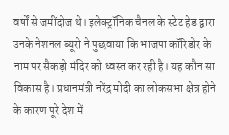वर्षों से जमींदोज थे। इलेक्ट्रॉनिक चैनल के स्टेट हेड द्वारा उनके नेशनल ब्यूरो ने पुछवाया कि भाजपा कॉरिडोर के नाम पर सैकड़ो मंदिर को ध्वस्त कर रही है। यह कौन सा विकास है। प्रधानमंत्री नरेंद्र मोदी का लोकसभा क्षेत्र होने के कारण पूरे देश में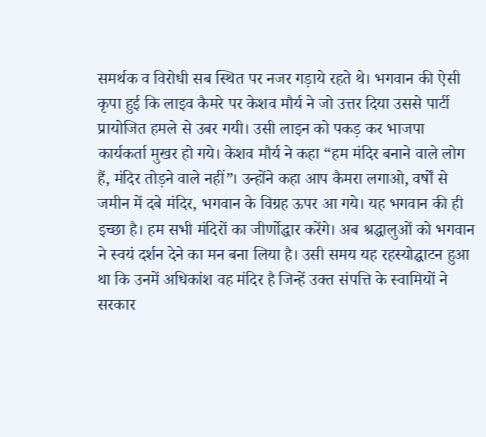समर्थक व विरोधी सब स्थित पर नजर गड़ाये रहते थे। भगवान की ऐसी कृपा हुई कि लाइव कैमरे पर केशव मौर्य ने जो उत्तर दिया उससे पार्टी प्रायोजित हमले से उबर गयी। उसी लाइन को पकड़ कर भाजपा कार्यकर्ता मुखर हो गये। केशव मौर्य ने कहा “हम मंदिर बनाने वाले लोग हैं, मंदिर तोड़ने वाले नहीं”। उन्होंने कहा आप कैमरा लगाओ, वर्षों से जमीन में दबे मंदिर, भगवान के विग्रह ऊपर आ गये। यह भगवान की ही इच्छा है। हम सभी मंदिरों का जीर्णोद्धार करेंगे। अब श्रद्धालुओं को भगवान ने स्वयं दर्शन देने का मन बना लिया है। उसी समय यह रहस्योद्घाटन हुआ था कि उनमें अधिकांश वह मंदिर है जिन्हें उक्त संपत्ति के स्वामियों ने सरकार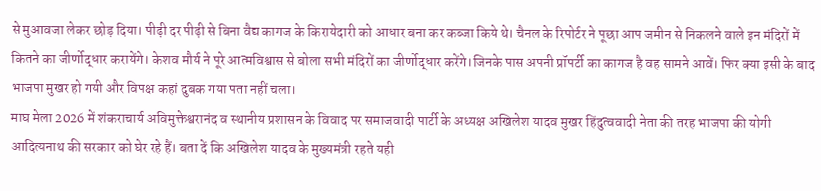से मुआवजा लेकर छोड़ दिया। पीढ़ी दर पीढ़ी से बिना वैद्य कागज के किरायेदारी को आधार बना कर कब्जा किये थे। चैनल के रिपोर्टर ने पूछा आप जमीन से निकलने वाले इन मंदिरों में कितने का जीर्णोद्धार करायेंगे। केशव मौर्य ने पूरे आत्मविश्वास से बोला सभी मंदिरों का जीर्णोद्धार करेंगे।जिनके पास अपनी प्रॉपर्टी का कागज है वह सामने आवें। फिर क्या इसी के बाद भाजपा मुखर हो गयी और विपक्ष कहां दुबक गया पता नहीं चला।
माघ मेला 2026 में शंकराचार्य अविमुक्तेश्वरानंद व स्थानीय प्रशासन के विवाद पर समाजवादी पार्टी के अध्यक्ष अखिलेश यादव मुखर हिंदुत्ववादी नेता की तरह भाजपा की योगी आदित्यनाथ की सरकार को घेर रहे हैं। बता दें कि अखिलेश यादव के मुख्यमंत्री रहते यही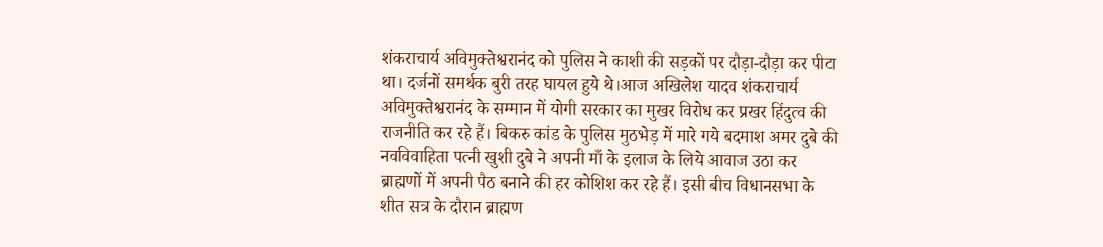शंकराचार्य अविमुक्तेश्वरानंद को पुलिस ने काशी की सड़कों पर दौड़ा-दौड़ा कर पीटा था। दर्जनों समर्थक बुरी तरह घायल हुये थे।आज अखिलेश यादव शंकराचार्य अविमुक्तेश्वरानंद के सम्मान में योगी सरकार का मुखर विरोध कर प्रखर हिंदुत्व की राजनीति कर रहे हैं। बिकरु कांड के पुलिस मुठभेड़ में मारे गये बदमाश अमर दुबे की नवविवाहिता पत्नी खुशी दुबे ने अपनी माँ के इलाज के लिये आवाज उठा कर ब्राह्मणों में अपनी पैठ बनाने की हर कोशिश कर रहे हैं। इसी बीच विधानसभा के शीत सत्र के दौरान ब्राह्मण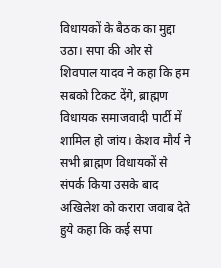विधायकों के बैठक का मुद्दा उठा। सपा की ओर से शिवपाल यादव ने कहा कि हम सबको टिकट देंगे, ब्राह्मण विधायक समाजवादी पार्टी में शामिल हो जांय। केशव मौर्य ने सभी ब्राह्मण विधायकों से संपर्क किया उसके बाद अखिलेश को करारा जवाब देते हुये कहा कि कई सपा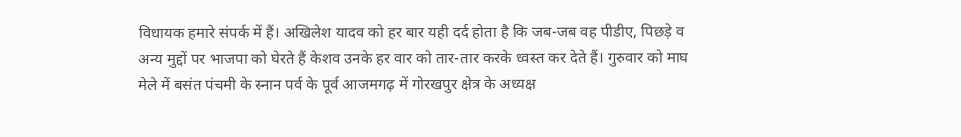विधायक हमारे संपर्क में हैं। अखिलेश यादव को हर बार यही दर्द होता है कि जब-जब वह पीडीए, पिछड़े व अन्य मुद्दों पर भाजपा को घेरते हैं केशव उनके हर वार को तार-तार करके ध्वस्त कर देते हैं। गुरुवार को माघ मेले में बसंत पंचमी के स्नान पर्व के पूर्व आजमगढ़ में गोरखपुर क्षेत्र के अध्यक्ष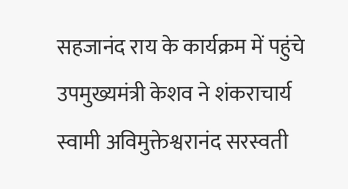सहजानंद राय के कार्यक्रम में पहुंचे उपमुख्यमंत्री केशव ने शंकराचार्य स्वामी अविमुक्तेश्वरानंद सरस्वती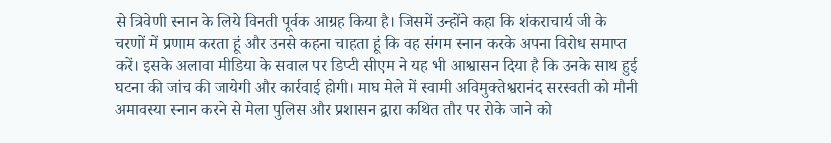से त्रिवेणी स्नान के लिये विनती पूर्वक आग्रह किया है। जिसमें उन्होंने कहा कि शंकराचार्य जी के चरणों में प्रणाम करता हूं और उनसे कहना चाहता हूं कि वह संगम स्नान करके अपना विरोध समाप्त करें। इसके अलावा मीडिया के सवाल पर डिप्टी सीएम ने यह भी आश्वासन दिया है कि उनके साथ हुई घटना की जांच की जायेगी और कार्रवाई होगी। माघ मेले में स्वामी अविमुक्तेश्वरानंद सरस्वती को मौनी अमावस्या स्नान करने से मेला पुलिस और प्रशासन द्वारा कथित तौर पर रोके जाने को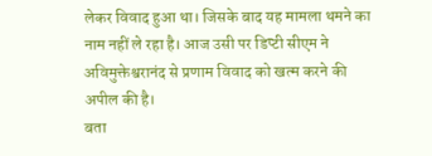लेकर विवाद हुआ था। जिसके बाद यह मामला थमने का नाम नहीं ले रहा है। आज उसी पर डिप्टी सीएम ने अविमुक्तेश्वरानंद से प्रणाम विवाद को खत्म करने की अपील की है।
बता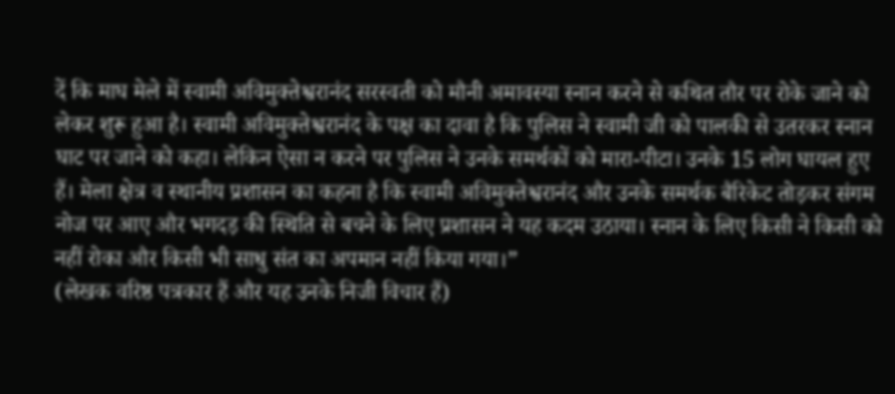दें कि माघ मेले में स्वामी अविमुक्तेश्वरानंद सरस्वती को मौनी अमावस्या स्नान करने से कथित तौर पर रोके जाने को लेकर शुरू हुआ है। स्वामी अविमुक्तेश्वरानंद के पक्ष का दावा है कि पुलिस ने स्वामी जी को पालकी से उतरकर स्नान घाट पर जाने को कहा। लेकिन ऐसा न करने पर पुलिस ने उनके समर्थकों को मारा-पीटा। उनके 15 लोग घायल हुए हैं। मेला क्षेत्र व स्थानीय प्रशासन का कहना है कि स्वामी अविमुक्तेश्वरानंद और उनके समर्थक बैरिकेट तोड़कर संगम नोज पर आए और भगदड़ की स्थिति से बचने के लिए प्रशासन ने यह कदम उठाया। स्नान के लिए किसी ने किसी को नहीं रोका और किसी भी साधु संत का अपमान नहीं किया गया।”
(लेखक वरिष्ठ पत्रकार हैं और यह उनके निजी विचार हैं)